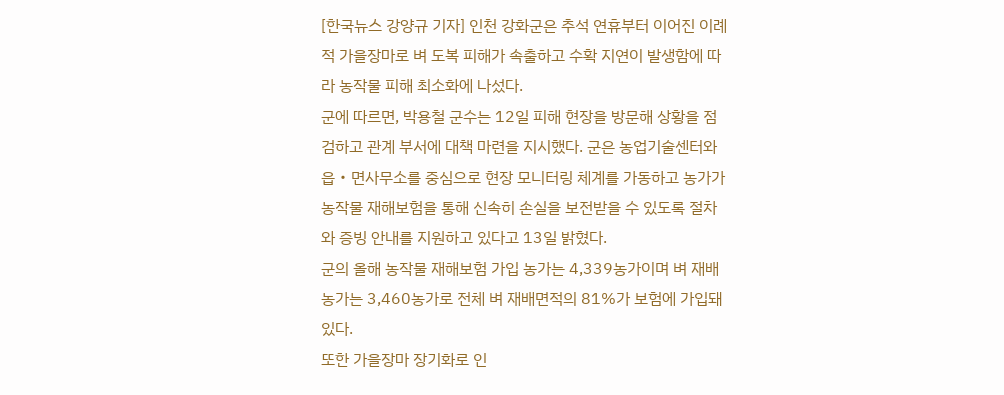[한국뉴스 강양규 기자] 인천 강화군은 추석 연휴부터 이어진 이례적 가을장마로 벼 도복 피해가 속출하고 수확 지연이 발생함에 따라 농작물 피해 최소화에 나섰다.
군에 따르면, 박용철 군수는 12일 피해 현장을 방문해 상황을 점검하고 관계 부서에 대책 마련을 지시했다. 군은 농업기술센터와 읍‧면사무소를 중심으로 현장 모니터링 체계를 가동하고 농가가 농작물 재해보험을 통해 신속히 손실을 보전받을 수 있도록 절차와 증빙 안내를 지원하고 있다고 13일 밝혔다.
군의 올해 농작물 재해보험 가입 농가는 4,339농가이며 벼 재배 농가는 3,460농가로 전체 벼 재배면적의 81%가 보험에 가입돼 있다.
또한 가을장마 장기화로 인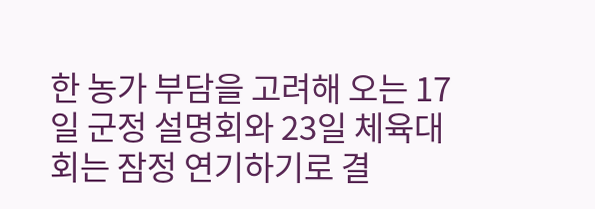한 농가 부담을 고려해 오는 17일 군정 설명회와 23일 체육대회는 잠정 연기하기로 결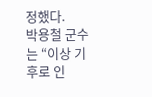정했다.
박용철 군수는 “이상 기후로 인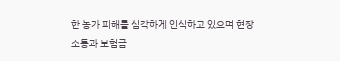한 농가 피해를 심각하게 인식하고 있으며 현장 소통과 보험금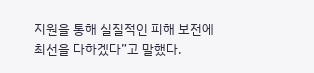지원을 통해 실질적인 피해 보전에 최선을 다하겠다”고 말했다.